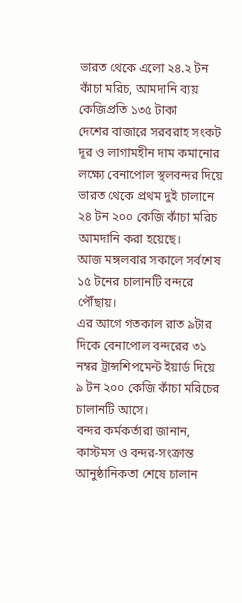ভারত থেকে এলো ২৪.২ টন কাঁচা মরিচ, আমদানি ব্যয় কেজিপ্রতি ১৩৫ টাকা
দেশের বাজারে সরবরাহ সংকট দূর ও লাগামহীন দাম কমানোর লক্ষ্যে বেনাপোল স্থলবন্দর দিয়ে ভারত থেকে প্রথম দুই চালানে ২৪ টন ২০০ কেজি কাঁচা মরিচ আমদানি করা হয়েছে।
আজ মঙ্গলবার সকালে সর্বশেষ ১৫ টনের চালানটি বন্দরে পৌঁছায়।
এর আগে গতকাল রাত ৯টার দিকে বেনাপোল বন্দরের ৩১ নম্বর ট্রান্সশিপমেন্ট ইয়ার্ড দিয়ে ৯ টন ২০০ কেজি কাঁচা মরিচের চালানটি আসে।
বন্দর কর্মকর্তারা জানান, কাস্টমস ও বন্দর-সংক্রান্ত আনুষ্ঠানিকতা শেষে চালান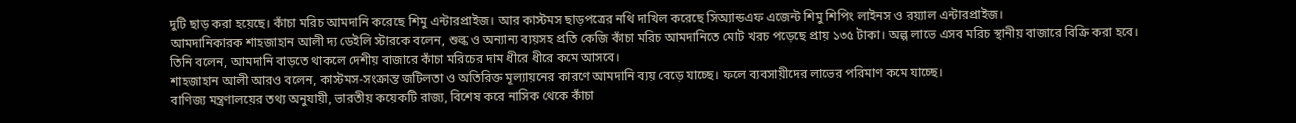দুটি ছাড় করা হয়েছে। কাঁচা মরিচ আমদানি করেছে শিমু এন্টারপ্রাইজ। আর কাস্টমস ছাড়পত্রের নথি দাখিল করেছে সিঅ্যান্ডএফ এজেন্ট শিমু শিপিং লাইনস ও রয়্যাল এন্টারপ্রাইজ।
আমদানিকারক শাহজাহান আলী দ্য ডেইলি স্টারকে বলেন, শুল্ক ও অন্যান্য ব্যয়সহ প্রতি কেজি কাঁচা মরিচ আমদানিতে মোট খরচ পড়েছে প্রায় ১৩৫ টাকা। অল্প লাভে এসব মরিচ স্থানীয় বাজারে বিক্রি করা হবে।
তিনি বলেন, আমদানি বাড়তে থাকলে দেশীয় বাজারে কাঁচা মরিচের দাম ধীরে ধীরে কমে আসবে।
শাহজাহান আলী আরও বলেন, কাস্টমস-সংক্রান্ত জটিলতা ও অতিরিক্ত মূল্যায়নের কারণে আমদানি ব্যয় বেড়ে যাচ্ছে। ফলে ব্যবসায়ীদের লাভের পরিমাণ কমে যাচ্ছে।
বাণিজ্য মন্ত্রণালয়ের তথ্য অনুযায়ী, ভারতীয় কয়েকটি রাজ্য, বিশেষ করে নাসিক থেকে কাঁচা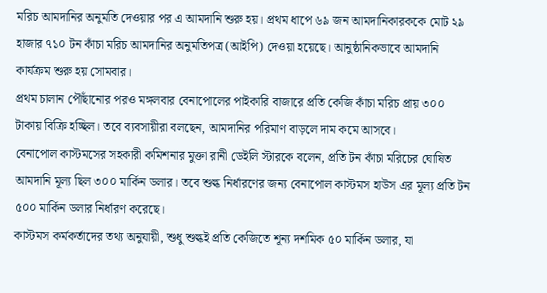মরিচ আমদানির অনুমতি দেওয়ার পর এ আমদানি শুরু হয়। প্রথম ধাপে ৬৯ জন আমদানিকারককে মোট ২৯ হাজার ৭১০ টন কাঁচা মরিচ আমদানির অনুমতিপত্র (আইপি) দেওয়া হয়েছে। আনুষ্ঠানিকভাবে আমদানি কার্যক্রম শুরু হয় সোমবার।
প্রথম চালান পৌঁছানোর পরও মঙ্গলবার বেনাপোলের পাইকারি বাজারে প্রতি কেজি কাঁচা মরিচ প্রায় ৩০০ টাকায় বিক্রি হচ্ছিল। তবে ব্যবসায়ীরা বলছেন, আমদানির পরিমাণ বাড়লে দাম কমে আসবে।
বেনাপোল কাস্টমসের সহকারী কমিশনার মুক্তা রানী ডেইলি স্টারকে বলেন, প্রতি টন কাঁচা মরিচের ঘোষিত আমদানি মূল্য ছিল ৩০০ মার্কিন ডলার। তবে শুল্ক নির্ধারণের জন্য বেনাপোল কাস্টমস হাউস এর মূল্য প্রতি টন ৫০০ মার্কিন ডলার নির্ধারণ করেছে।
কাস্টমস কর্মকর্তাদের তথ্য অনুযায়ী, শুধু শুল্কই প্রতি কেজিতে শূন্য দশমিক ৫০ মার্কিন ডলার, যা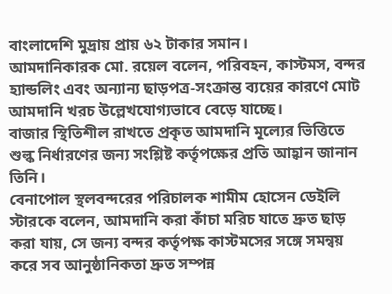বাংলাদেশি মুদ্রায় প্রায় ৬২ টাকার সমান।
আমদানিকারক মো. রয়েল বলেন, পরিবহন, কাস্টমস, বন্দর হ্যান্ডলিং এবং অন্যান্য ছাড়পত্র-সংক্রান্ত ব্যয়ের কারণে মোট আমদানি খরচ উল্লেখযোগ্যভাবে বেড়ে যাচ্ছে।
বাজার স্থিতিশীল রাখতে প্রকৃত আমদানি মূল্যের ভিত্তিতে শুল্ক নির্ধারণের জন্য সংশ্লিষ্ট কর্তৃপক্ষের প্রতি আহ্বান জানান তিনি।
বেনাপোল স্থলবন্দরের পরিচালক শামীম হোসেন ডেইলি স্টারকে বলেন, আমদানি করা কাঁচা মরিচ যাতে দ্রুত ছাড় করা যায়, সে জন্য বন্দর কর্তৃপক্ষ কাস্টমসের সঙ্গে সমন্বয় করে সব আনুষ্ঠানিকতা দ্রুত সম্পন্ন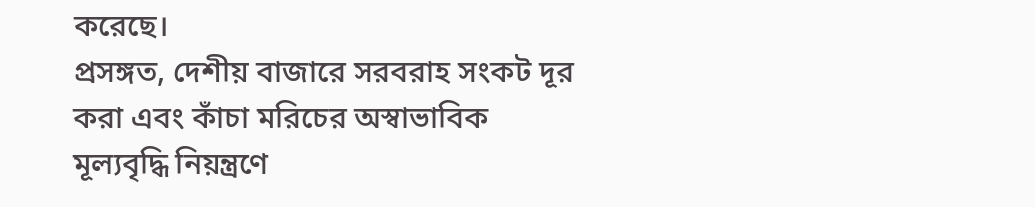করেছে।
প্রসঙ্গত, দেশীয় বাজারে সরবরাহ সংকট দূর করা এবং কাঁচা মরিচের অস্বাভাবিক মূল্যবৃদ্ধি নিয়ন্ত্রণে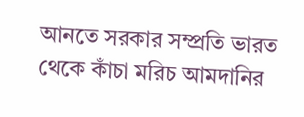আনতে সরকার সম্প্রতি ভারত থেকে কাঁচা মরিচ আমদানির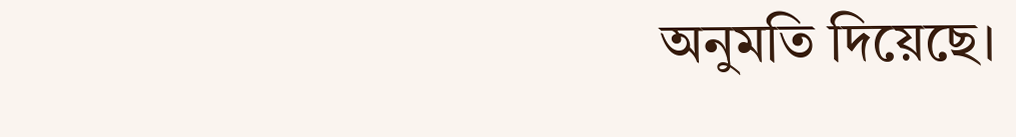অনুমতি দিয়েছে।